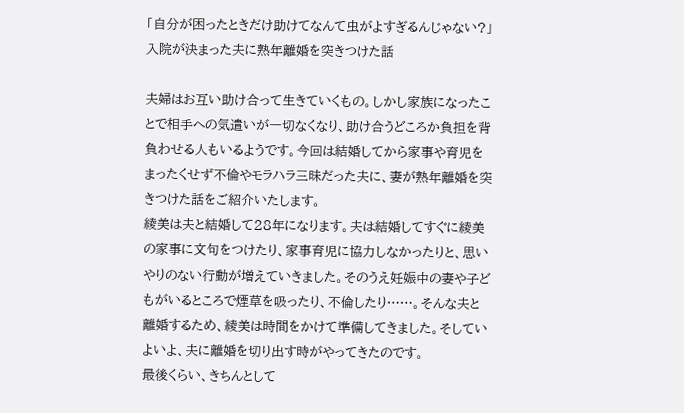「自分が困ったときだけ助けてなんて虫がよすぎるんじゃない?」入院が決まった夫に熟年離婚を突きつけた話

夫婦はお互い助け合って生きていくもの。しかし家族になったことで相手への気遣いが一切なくなり、助け合うどころか負担を背負わせる人もいるようです。今回は結婚してから家事や育児をまったくせず不倫やモラハラ三昧だった夫に、妻が熟年離婚を突きつけた話をご紹介いたします。
綾美は夫と結婚して28年になります。夫は結婚してすぐに綾美の家事に文句をつけたり、家事育児に協力しなかったりと、思いやりのない行動が増えていきました。そのうえ妊娠中の妻や子どもがいるところで煙草を吸ったり、不倫したり……。そんな夫と離婚するため、綾美は時間をかけて準備してきました。そしていよいよ、夫に離婚を切り出す時がやってきたのです。
最後くらい、きちんとして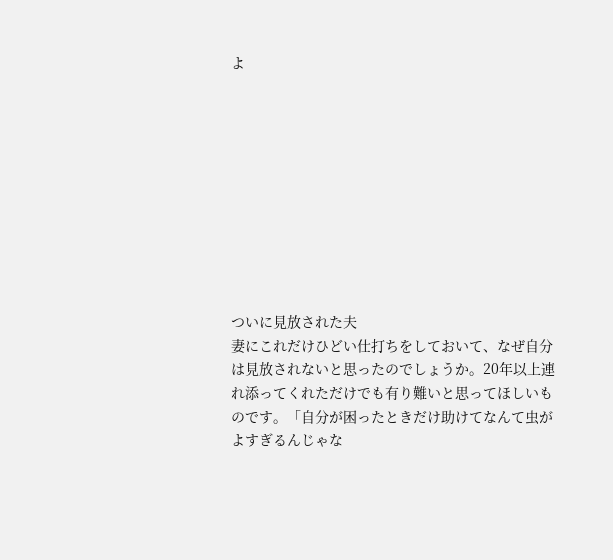よ










ついに見放された夫
妻にこれだけひどい仕打ちをしておいて、なぜ自分は見放されないと思ったのでしょうか。20年以上連れ添ってくれただけでも有り難いと思ってほしいものです。「自分が困ったときだけ助けてなんて虫がよすぎるんじゃな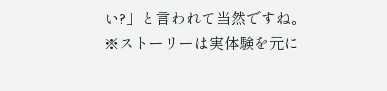い?」と言われて当然ですね。
※ストーリーは実体験を元に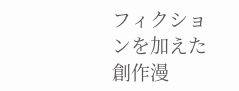フィクションを加えた創作漫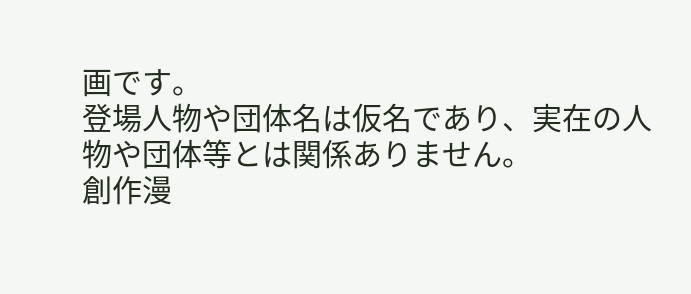画です。
登場人物や団体名は仮名であり、実在の人物や団体等とは関係ありません。
創作漫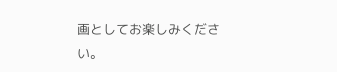画としてお楽しみください。